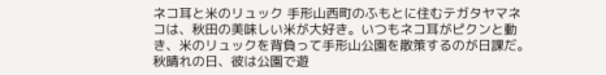ネコ耳と米のリュック 手形山西町のふもとに住むテガタヤマネコは、秋田の美味しい米が大好き。いつもネコ耳がピクンと動き、米のリュックを背負って手形山公園を散策するのが日課だ。秋晴れの日、彼は公園で遊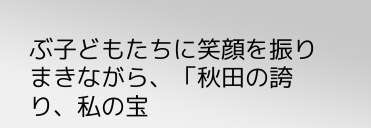ぶ子どもたちに笑顔を振りまきながら、「秋田の誇り、私の宝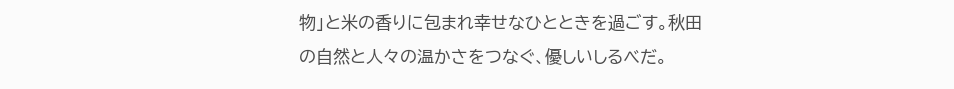物」と米の香りに包まれ幸せなひとときを過ごす。秋田の自然と人々の温かさをつなぐ、優しいしるべだ。